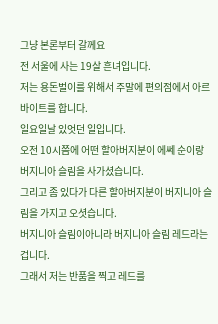그냥 본론부터 갈께요
전 서울에 사는 19살 흔녀입니다.
저는 용돈벌이를 위해서 주말에 편의점에서 아르바이트를 합니다.
일요일날 있엇던 일입니다.
오전 10시쯤에 어떤 할아버지분이 에쎄 순이랑 버지니아 슬림을 사가셨습니다.
그리고 좀 있다가 다른 할아버지분이 버지니아 슬림을 가지고 오셧습니다.
버지니아 슬림이아니라 버지니아 슬림 레드라는 겁니다.
그래서 저는 반품을 찍고 레드를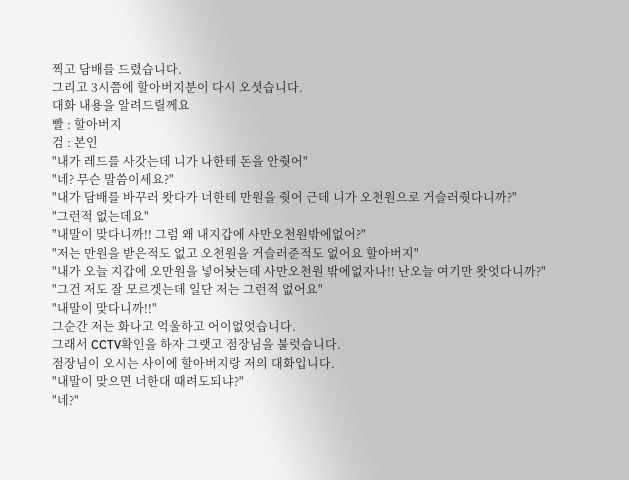찍고 담배를 드렸습니다.
그리고 3시쯤에 할아버지분이 다시 오셧습니다.
대화 내용을 알려드릴께요
빨 : 할아버지
검 : 본인
"내가 레드를 사갓는데 니가 나한테 돈을 안줫어"
"네? 무슨 말씀이세요?"
"내가 담배를 바꾸러 왓다가 너한테 만원을 줫어 근데 니가 오천원으로 거슬러줫다니까?"
"그런적 없는데요"
"내말이 맞다니까!! 그럼 왜 내지갑에 사만오천원밖에없어?"
"저는 만원을 받은적도 없고 오천원을 거슬러준적도 없어요 할아버지"
"내가 오늘 지갑에 오만원을 넣어놧는데 사만오천원 밖에없자나!! 난오늘 여기만 왓엇다니까?"
"그건 저도 잘 모르겟는데 일단 저는 그런적 없어요"
"내말이 맞다니까!!"
그순간 저는 화나고 억울하고 어이없엇습니다.
그래서 CCTV확인을 하자 그랫고 점장님을 불럿습니다.
점장님이 오시는 사이에 할아버지랑 저의 대화입니다.
"내말이 맞으면 너한대 때려도되냐?"
"네?"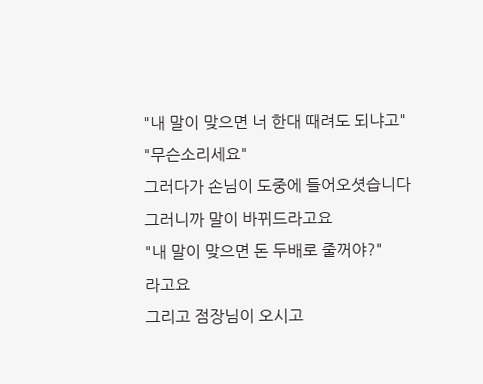"내 말이 맞으면 너 한대 때려도 되냐고"
"무슨소리세요"
그러다가 손님이 도중에 들어오셧습니다
그러니까 말이 바뀌드라고요
"내 말이 맞으면 돈 두배로 줄꺼야?"
라고요
그리고 점장님이 오시고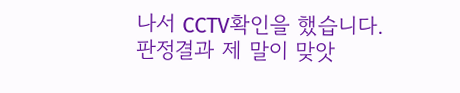나서 CCTV확인을 했습니다.
판정결과 제 말이 맞앗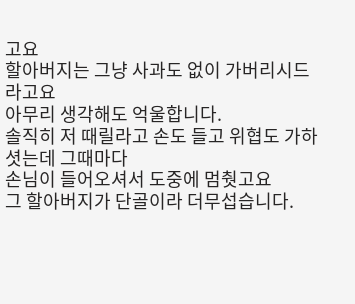고요
할아버지는 그냥 사과도 없이 가버리시드라고요
아무리 생각해도 억울합니다.
솔직히 저 때릴라고 손도 들고 위협도 가하셧는데 그때마다
손님이 들어오셔서 도중에 멈췃고요
그 할아버지가 단골이라 더무섭습니다.